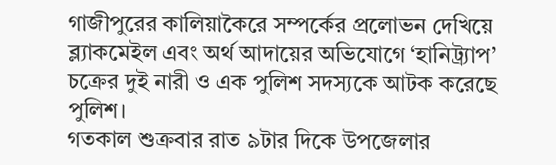গাজীপুরের কালিয়াকৈরে সম্পর্কের প্রলোভন দেখিয়ে ব্ল্যাকমেইল এবং অর্থ আদায়ের অভিযোগে ‘হানিট্র্যাপ’ চক্রের দুই নারী ও এক পুলিশ সদস্যকে আটক করেছে পুলিশ।
গতকাল শুক্রবার রাত ৯টার দিকে উপজেলার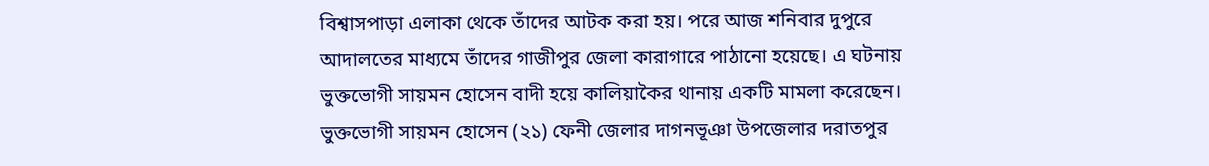বিশ্বাসপাড়া এলাকা থেকে তাঁদের আটক করা হয়। পরে আজ শনিবার দুপুরে আদালতের মাধ্যমে তাঁদের গাজীপুর জেলা কারাগারে পাঠানো হয়েছে। এ ঘটনায় ভুক্তভোগী সায়মন হোসেন বাদী হয়ে কালিয়াকৈর থানায় একটি মামলা করেছেন।
ভুক্তভোগী সায়মন হোসেন (২১) ফেনী জেলার দাগনভূঞা উপজেলার দরাতপুর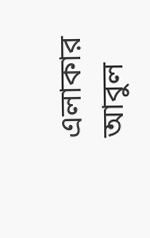এলাকার আবুল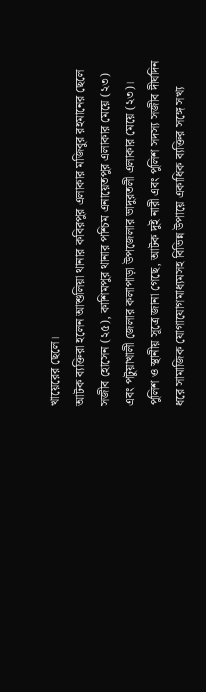খায়েরের ছেলে।
আটক ব্যক্তিরা হলেন আশুলিয়া থানার কবিরপুর এলাকার মজিবুর রহমানের ছেলে সজীব হোসেন (২৫), কাশিমপুর থানার পশ্চিম এনায়েতপুর এলাকার মেয়ে (২৩) এবং পটুয়াখালী জেলার কলাপাড়া উপজেলার ভাদুরতলী এলাকার মেয়ে (২৩)।
পুলিশ ও স্থানীয় সূত্রে জানা গেছে, আটক দুই নারী এবং পুলিশ সদস্য সজীব দীর্ঘদিন ধরে সামাজিক যোগাযোগমাধ্যমসহ বিভিন্ন উপায়ে একাধিক ব্যক্তির সঙ্গে সখ্য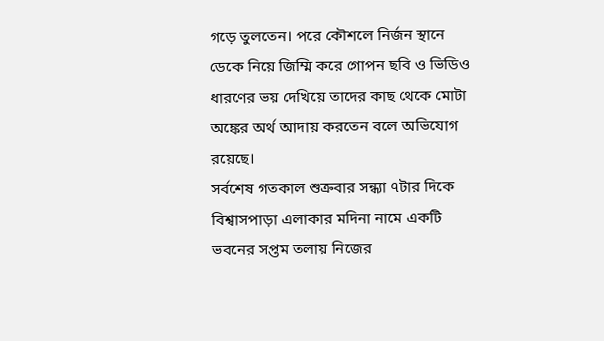গড়ে তুলতেন। পরে কৌশলে নির্জন স্থানে ডেকে নিয়ে জিম্মি করে গোপন ছবি ও ভিডিও ধারণের ভয় দেখিয়ে তাদের কাছ থেকে মোটা অঙ্কের অর্থ আদায় করতেন বলে অভিযোগ রয়েছে।
সর্বশেষ গতকাল শুক্রবার সন্ধ্যা ৭টার দিকে বিশ্বাসপাড়া এলাকার মদিনা নামে একটি ভবনের সপ্তম তলায় নিজের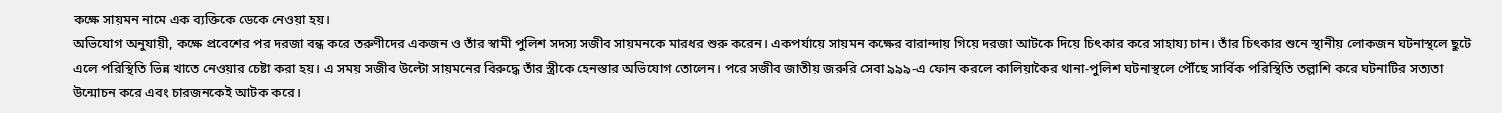কক্ষে সায়মন নামে এক ব্যক্তিকে ডেকে নেওয়া হয়।
অভিযোগ অনুযায়ী, কক্ষে প্রবেশের পর দরজা বন্ধ করে তরুণীদের একজন ও তাঁর স্বামী পুলিশ সদস্য সজীব সায়মনকে মারধর শুরু করেন। একপর্যায়ে সায়মন কক্ষের বারান্দায় গিয়ে দরজা আটকে দিয়ে চিৎকার করে সাহায্য চান। তাঁর চিৎকার শুনে স্থানীয় লোকজন ঘটনাস্থলে ছুটে এলে পরিস্থিতি ভিন্ন খাতে নেওয়ার চেষ্টা করা হয়। এ সময় সজীব উল্টো সায়মনের বিরুদ্ধে তাঁর স্ত্রীকে হেনস্তার অভিযোগ তোলেন। পরে সজীব জাতীয় জরুরি সেবা ৯৯৯-এ ফোন করলে কালিয়াকৈর থানা-পুলিশ ঘটনাস্থলে পৌঁছে সার্বিক পরিস্থিতি তল্লাশি করে ঘটনাটির সত্যতা উন্মোচন করে এবং চারজনকেই আটক করে।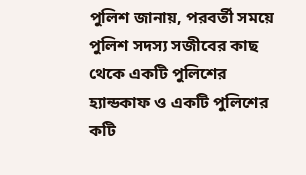পুলিশ জানায়, পরবর্তী সময়ে পুলিশ সদস্য সজীবের কাছ থেকে একটি পুলিশের হ্যান্ডকাফ ও একটি পুলিশের কটি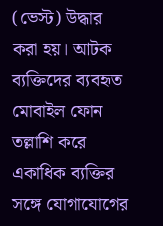(ভেস্ট) উদ্ধার করা হয়। আটক ব্যক্তিদের ব্যবহৃত মোবাইল ফোন তল্লাশি করে একাধিক ব্যক্তির সঙ্গে যোগাযোগের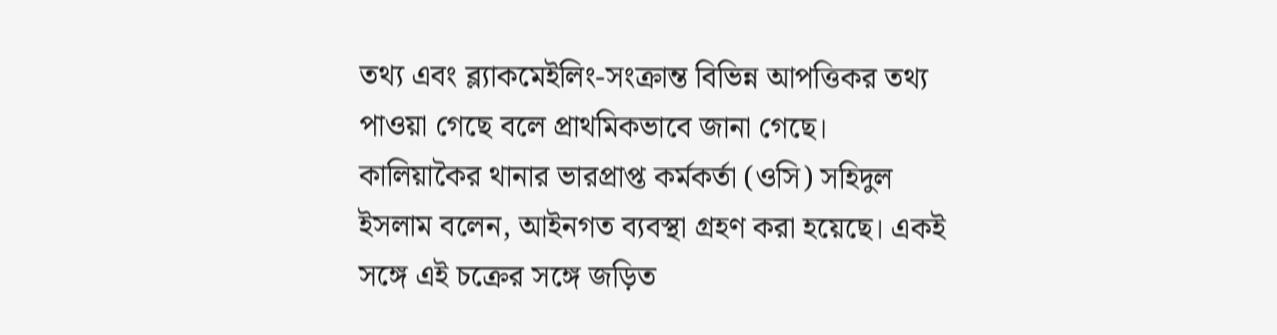তথ্য এবং ব্ল্যাকমেইলিং-সংক্রান্ত বিভিন্ন আপত্তিকর তথ্য পাওয়া গেছে বলে প্রাথমিকভাবে জানা গেছে।
কালিয়াকৈর থানার ভারপ্রাপ্ত কর্মকর্তা (ওসি) সহিদুল ইসলাম বলেন, আইনগত ব্যবস্থা গ্রহণ করা হয়েছে। একই সঙ্গে এই চক্রের সঙ্গে জড়িত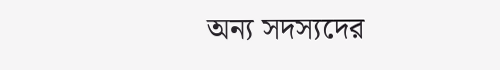অন্য সদস্যদের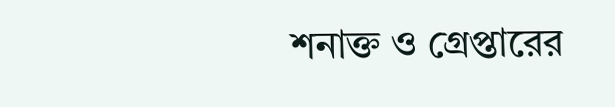শনাক্ত ও গ্রেপ্তারের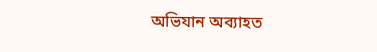অভিযান অব্যাহত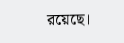রয়েছে।